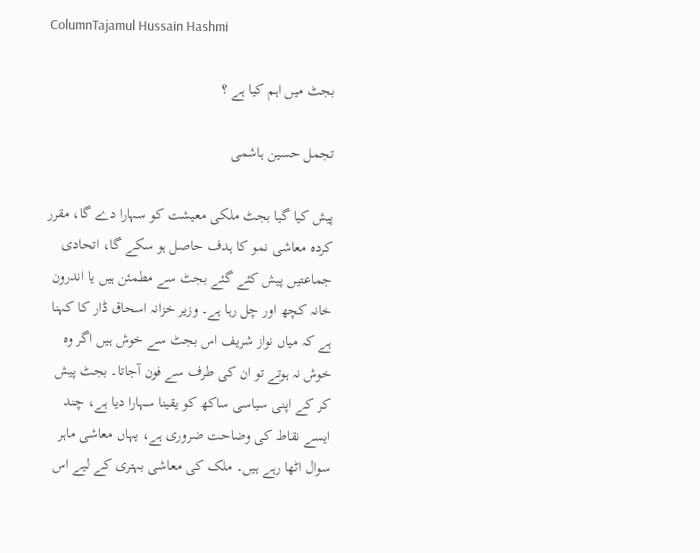ColumnTajamul Hussain Hashmi

بجٹ میں اہم کیا ہے ؟

تجمل حسین ہاشمی

پیش کیا گیا بجٹ ملکی معیشت کو سہارا دے گا، مقرر کردہ معاشی نمو کا ہدف حاصل ہو سکے گا، اتحادی جماعتیں پیش کئے گئے بجٹ سے مطمئن ہیں یا اندرون خانہ کچھ اور چل رہا ہے۔ وزیر خزانہ اسحاق ڈار کا کہنا ہے کہ میاں نواز شریف اس بجٹ سے خوش ہیں اگر وہ خوش نہ ہوتے تو ان کی طرف سے فون آجاتا۔ بجٹ پیش کر کے اپنی سیاسی ساکھ کو یقینا سہارا دیا ہے، چند ایسے نقاط کی وضاحت ضروری ہے، یہاں معاشی ماہر سوال اٹھا رہے ہیں۔ ملک کی معاشی بہتری کے لیے اس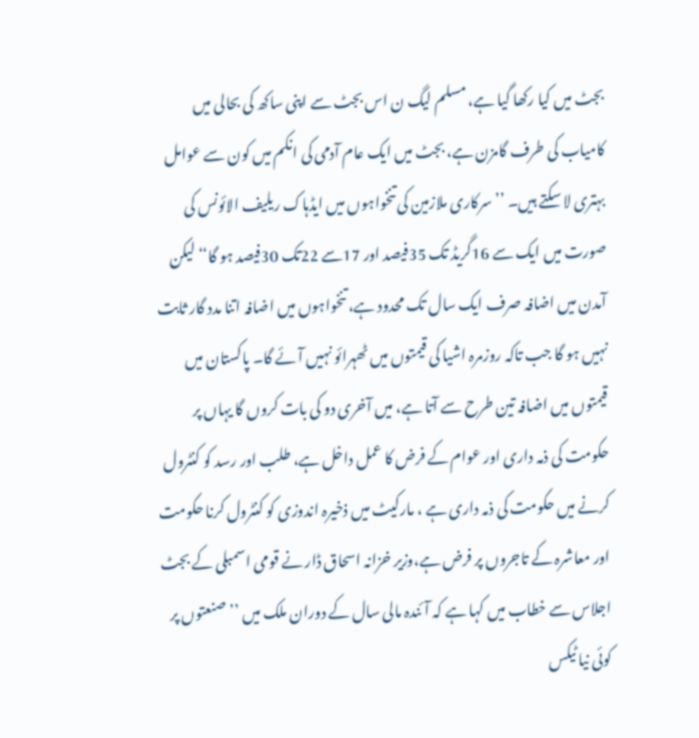بجٹ میں کیا رکھا گیا ہے، مسلم لیگ ن اس بجٹ سے اپنی ساکھ کی بحالی میں کامیاب کی طرف گامزن ہے، بجٹ میں ایک عام آدمی کی انکم میں کون سے عوامل بہتری لا سکتے ہیں۔ ’’ سرکاری ملازمین کی تنخواہوں میں ایڈہاک ریلیف الائونس کی صورت میں ایک سے 16گریڈ تک 35فیصد اور 17سے 22تک 30فیصد ہو گا‘‘ لیکن آمدن میں اضافہ صرف ایک سال تک محدود ہے، تنخواہوں میں اضافہ اتنا مدد گار ثابت نہیں ہو گا جب تاکہ روزمرہ اشیا کی قیمتوں میں ٹھہرائو نہیں آئے گا۔ پاکستان میں قیمتوں میں اضافہ تین طرح سے آتا ہے، میں آخری دو کی بات کروں گا یہاں پر حکومت کی ذمہ داری اور عوام کے فرض کا عمل داخل ہے، طلب اور رسد کو کنٹرول کرنے میں حکومت کی ذمہ داری ہے ، مارکیٹ میں ذخیرہ اندوزی کو کنٹرول کرنا حکومت اور معاشرہ کے تاجروں پر فرض ہے،وزیر خزانہ اسحاق ڈار نے قومی اسمبلی کے بجٹ اجلاس سے خطاب میں کہا ہے کہ آئندہ مالی سال کے دوران ملک میں ’’ صنعتوں پر کوئی نیا ٹیکس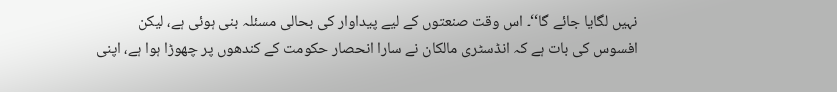نہیں لگایا جائے گا‘‘۔ اس وقت صنعتوں کے لیے پیداوار کی بحالی مسئلہ بنی ہوئی ہے، لیکن افسوس کی بات ہے کہ انڈسٹری مالکان نے سارا انحصار حکومت کے کندھوں پر چھوڑا ہوا ہے، اپنی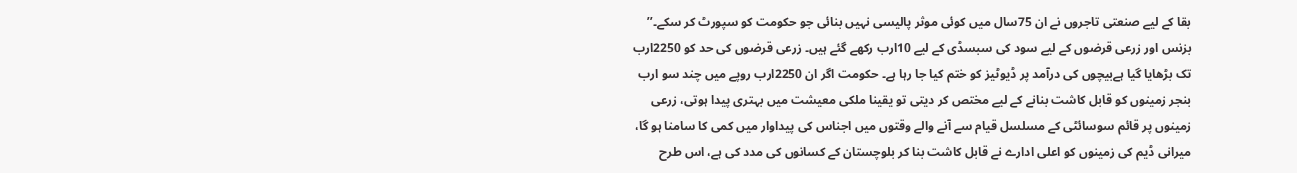بقا کے لیے صنعتی تاجروں نے ان 75سال میں کوئی موثر پالیسی نہیں بنائی جو حکومت کو سپورٹ کر سکے۔’’ بزنس اور زرعی قرضوں کے لیے سود کی سبسڈی کے لیے 10ارب رکھے گئے ہیں۔ زرعی قرضوں کی حد کو 2250ارب تک بڑھایا گیا ہےبیچوں کی درآمد پر ڈیوٹیز کو ختم کیا جا رہا ہے۔ حکومت اگر ان 2250ارب روپے میں چند سو ارب بنجر زمینوں کو قابل کاشت بنانے کے لیے مختص کر دیتی تو یقینا ملکی معیشت میں بہتری پیدا ہوتی، زرعی زمینوں پر قائم سوسائٹی کے مسلسل قیام سے آنے والے وقتوں میں اجناس کی پیداوار میں کمی کا سامنا ہو گا، میرانی ڈیم کی زمینوں کو اعلی ادارے نے قابل کاشت بنا کر بلوچستان کے کسانوں کی مدد کی ہے، اس طرح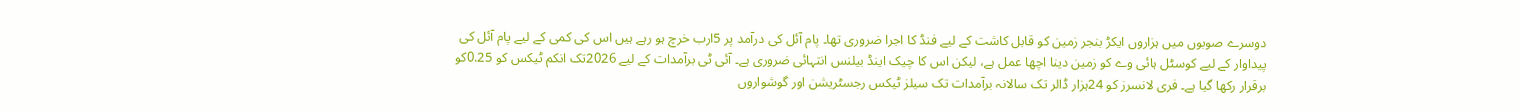دوسرے صوبوں میں ہزاروں ایکڑ بنجر زمین کو قابل کاشت کے لیے فنڈ کا اجرا ضروری تھا۔ پام آئل کی درآمد پر 5ارب خرچ ہو رہے ہیں اس کی کمی کے لیے پام آئل کی پیداوار کے لیے کوسٹل ہائی وے کو زمین دینا اچھا عمل ہے، لیکن اس کا چیک اینڈ بیلنس انتہائی ضروری ہے۔ آئی ٹی برآمدات کے لیے 2026تک انکم ٹیکس کو 0.25کو برقرار رکھا گیا ہے۔ فری لانسرز کو 24ہزار ڈالر تک سالانہ برآمدات تک سیلز ٹیکس رجسٹریشن اور گوشواروں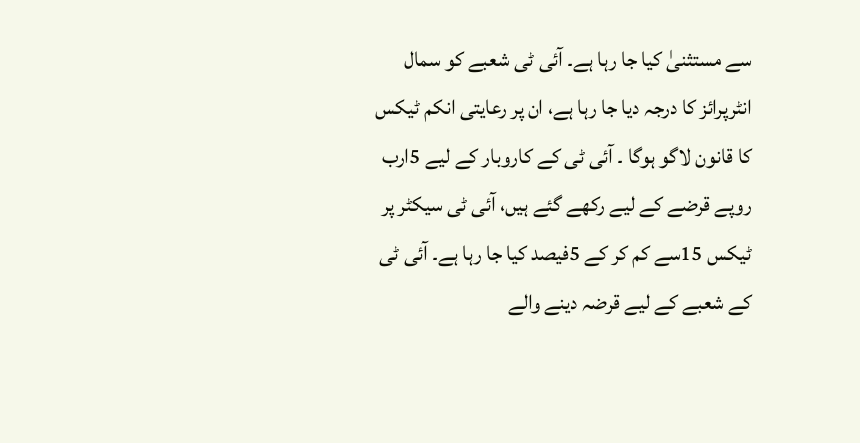سے مستثنیٰ کیا جا رہا ہے۔ آئی ٹی شعبے کو سمال انٹرپرائز کا درجہ دیا جا رہا ہے، ان پر رعایتی انکم ٹیکس کا قانون لاگو ہوگا ۔ آئی ٹی کے کاروبار کے لیے 5ارب روپے قرضے کے لیے رکھے گئے ہیں، آئی ٹی سیکٹر پر ٹیکس 15سے کم کر کے 5فیصد کیا جا رہا ہے۔ آئی ٹی کے شعبے کے لیے قرضہ دینے والے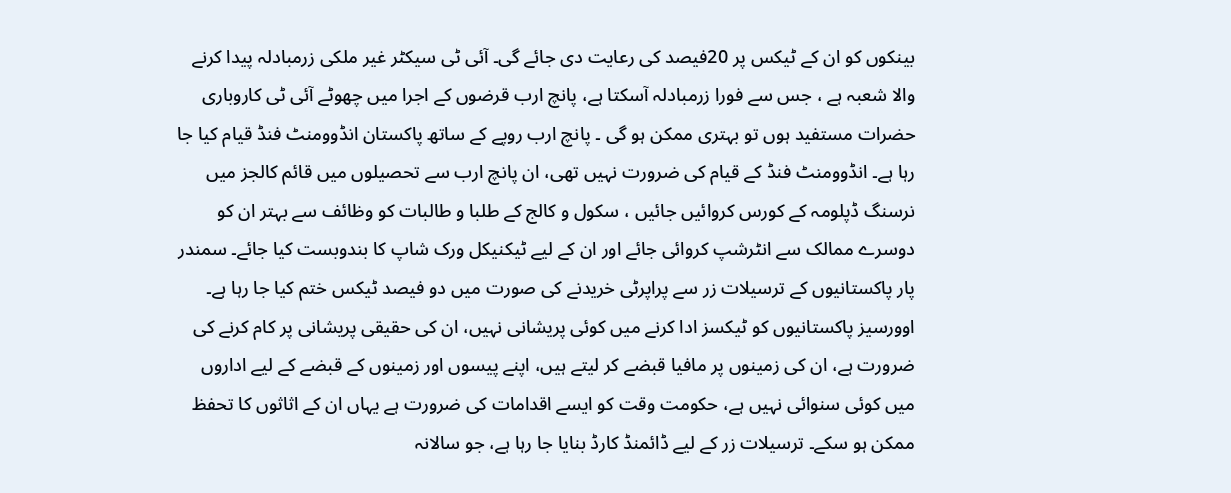بینکوں کو ان کے ٹیکس پر 20فیصد کی رعایت دی جائے گی۔ آئی ٹی سیکٹر غیر ملکی زرمبادلہ پیدا کرنے والا شعبہ ہے ، جس سے فورا زرمبادلہ آسکتا ہے، پانچ ارب قرضوں کے اجرا میں چھوٹے آئی ٹی کاروباری حضرات مستفید ہوں تو بہتری ممکن ہو گی ۔ پانچ ارب روپے کے ساتھ پاکستان انڈوومنٹ فنڈ قیام کیا جا رہا ہے۔ انڈوومنٹ فنڈ کے قیام کی ضرورت نہیں تھی، ان پانچ ارب سے تحصیلوں میں قائم کالجز میں نرسنگ ڈپلومہ کے کورس کروائیں جائیں ، سکول و کالج کے طلبا و طالبات کو وظائف سے بہتر ان کو دوسرے ممالک سے انٹرشپ کروائی جائے اور ان کے لیے ٹیکنیکل ورک شاپ کا بندوبست کیا جائے۔ سمندر پار پاکستانیوں کے ترسیلات زر سے پراپرٹی خریدنے کی صورت میں دو فیصد ٹیکس ختم کیا جا رہا ہے۔ اوورسیز پاکستانیوں کو ٹیکسز ادا کرنے میں کوئی پریشانی نہیں، ان کی حقیقی پریشانی پر کام کرنے کی ضرورت ہے، ان کی زمینوں پر مافیا قبضے کر لیتے ہیں، اپنے پیسوں اور زمینوں کے قبضے کے لیے اداروں میں کوئی سنوائی نہیں ہے، حکومت وقت کو ایسے اقدامات کی ضرورت ہے یہاں ان کے اثاثوں کا تحفظ ممکن ہو سکے۔ ترسیلات زر کے لیے ڈائمنڈ کارڈ بنایا جا رہا ہے، جو سالانہ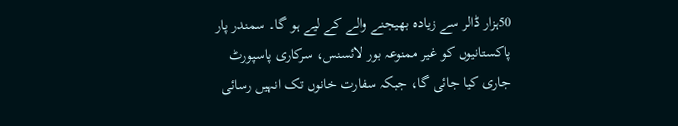50ہزار ڈالر سے زیادہ بھیجنے والے کے لیے ہو گا۔ سمندر پار پاکستانیوں کو غیر ممنوعہ بور لائسنس، سرکاری پاسپورٹ جاری کیا جائی گا، جبکہ سفارت خانوں تک انہیں رسائی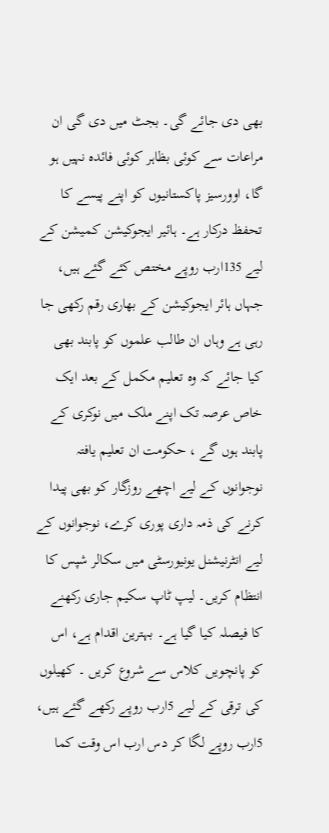بھی دی جائے گی۔ بجٹ میں دی گی ان مراعات سے کوئی بظاہر کوئی فائدہ نہیں ہو گا، اوورسیز پاکستانیوں کو اپنے پیسے کا تحفظ درکار ہے۔ ہائیر ایجوکیشن کمیشن کے لیے 135ارب روپے مختص کئے گئے ہیں، جہاں ہائر ایجوکیشن کے بھاری رقم رکھی جا رہی ہے وہاں ان طالب علموں کو پابند بھی کیا جائے کہ وہ تعلیم مکمل کے بعد ایک خاص عرصہ تک اپنے ملک میں نوکری کے پابند ہوں گے ، حکومت ان تعلیم یافتہ نوجوانوں کے لیے اچھے روزگار کو بھی پیدا کرنے کی ذمہ داری پوری کرے، نوجوانوں کے لیے انٹرنیشنل یونیورسٹی میں سکالر شپس کا انتظام کریں۔ لیپ ٹاپ سکیم جاری رکھنے کا فیصلہ کیا گیا ہے۔ بہترین اقدام ہے، اس کو پانچویں کلاس سے شروع کریں ۔ کھیلوں کی ترقی کے لیے 5ارب روپے رکھے گئے ہیں، 5ارب روپے لگا کر دس ارب اس وقت کما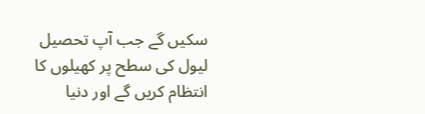سکیں گے جب آپ تحصیل لیول کی سطح پر کھیلوں کا انتظام کریں گے اور دنیا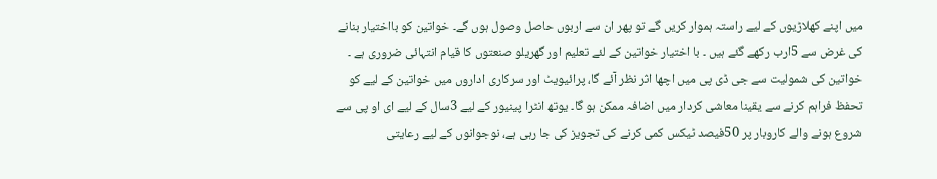میں اپنے کھلاڑیوں کے لیے راستہ ہموار کریں گے تو پھر ان سے اربوں حاصل وصول ہوں گے۔ خواتین کو بااختیار بنانے کی غرض سے 5ارب رکھے گئے ہیں ۔ با اختیار خواتین کے لئے تعلیم اور گھریلو صنعتوں کا قیام انتہائی ضروری ہے ۔ خواتین کی شمولیت سے جی ڈی پی میں اچھا اثر نظر آئے گا، پرائیویٹ اور سرکاری اداروں میں خواتین کے لیے کو تحفظ فراہم کرنے سے یقینا معاشی کردار میں اضافہ ممکن ہو گا۔ یوتھ انٹرا پینیور کے لیے 3سال کے لیے ای او پی سے شروع ہونے والے کاروبار پر 50فیصد ٹیکس کمی کرنے کی تجویز کی جا رہی ہے، نوجوانوں کے لیے رعایتی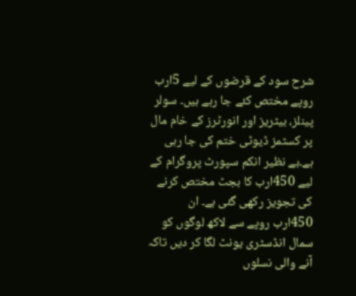شرح سود کے قرضوں کے لیے 5ارب روپے مختص کئے جا رہے ہیں۔ سولر پینلز، بیٹریز اور انورٹرز کے خام مال پر کسٹمز ڈیوٹی ختم کی جا رہی ہے۔بے نظیر انکم سپورٹ پروگرام کے لیے 450ارب کا بجٹ مختص کرنے کی تجویز رکھی گئی ہے۔ ان 450ارب روپے سے لاکھ لوگوں کو سمال انڈسٹری یونٹ لگا کر دیں تاکہ آنے والی نسلوں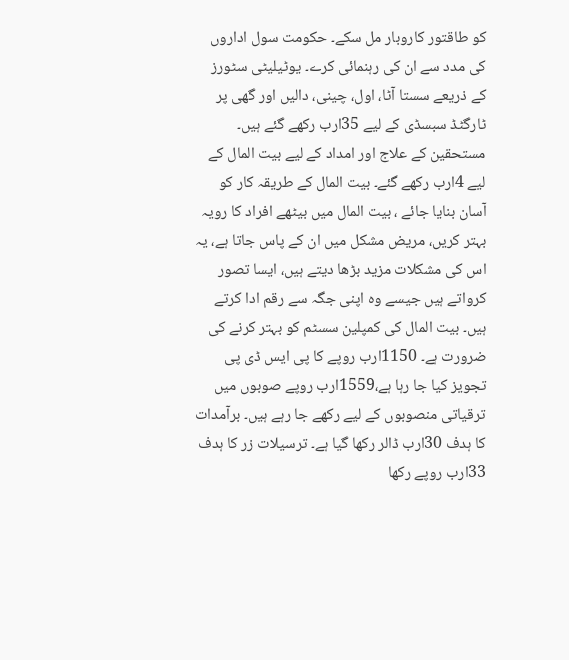کو طاقتور کاروبار مل سکے۔ حکومت سول اداروں کی مدد سے ان کی رہنمائی کرے۔ یوٹیلیٹی سٹورز کے ذریعے سستا آٹا، اول، چینی، دالیں اور گھی پر ٹارگٹڈ سبسڈی کے لیے 35ارب رکھے گئے ہیں۔ مستحقین کے علاج اور امداد کے لیے بیت المال کے لیے 4ارب رکھے گئے۔ بیت المال کے طریقہ کار کو آسان بنایا جائے ، بیت المال میں بیٹھے افراد کا رویہ بہتر کریں، مریض مشکل میں ان کے پاس جاتا ہے، یہ اس کی مشکلات مزید بڑھا دیتے ہیں، ایسا تصور کرواتے ہیں جیسے وہ اپنی جگہ سے رقم ادا کرتے ہیں۔ بیت المال کی کمپلین سسٹم کو بہتر کرنے کی ضرورت ہے۔ 1150ارب روپے کا پی ایس ڈی پی تجویز کیا جا رہا ہے،1559ارب روپے صوبوں میں ترقیاتی منصوبوں کے لیے رکھے جا رہے ہیں۔ برآمدات کا ہدف 30ارب ڈالر رکھا گیا ہے۔ ترسیلات زر کا ہدف 33ارب روپے رکھا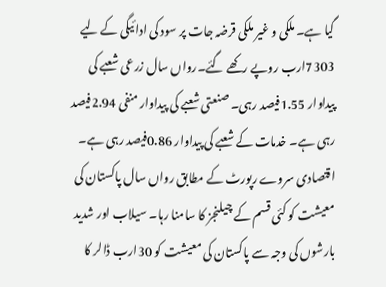گیا ہے۔ ملکی و غیر ملکی قرضہ جات پر سود کی ادائیگی کے لیے 7303ارب روپے رکھے گئے۔رواں سال زرعی شعبے کی پیداوار 1.55فیصد رہی۔ صنعتی شعبے کی پیداوار منفی 2.94فیصد رہی ہے۔ خدمات کے شعبے کی پیداوار 0.86فیصد رہی ہے۔ اقتصادی سروے رپورٹ کے مطابق رواں سال پاکستان کی معیشت کو کئی قسم کے چیلنجز کا سامنا رہا۔ سیلاب اور شدید بارشوں کی وجہ سے پاکستان کی معیشت کو 30ارب ڈالر کا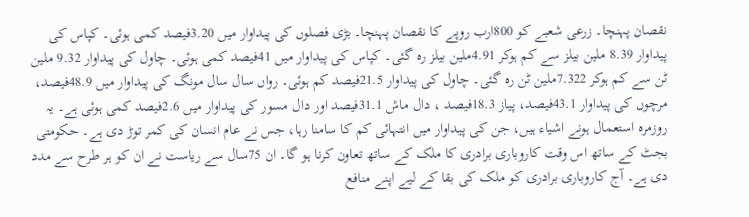نقصان پہنچا۔ زرعی شعبے کو 800ارب روپے کا نقصان پہنچا۔ بڑی فصلوں کی پیداوار میں 3.20فیصد کمی ہوئی۔ کپاس کی پیداوار 8.39 ملین بیلز سے کم ہوکر 4.91ملین بیلز رہ گئی۔ کپاس کی پیداوار میں 41فیصد کمی ہوئی۔ چاول کی پیداوار 9.32 ملین ٹن سے کم ہوکر 7.322ملین ٹن رہ گئی۔ چاول کی پیداوار 21.5فیصد کم ہوئی۔ رواں سال سال مونگ کی پیداوار میں 48.9فیصد، مرچوں کی پیداوار 43.1فیصد، پیاز 18.3فیصد ، دال ماش 31.1فیصد اور دال مسور کی پیداوار میں 2.6فیصد کمی ہوئی ہے۔ یہ روزمرہ استعمال ہونے اشیاء ہیں، جن کی پیداوار میں انتہائی کم کا سامنا رہا، جس نے عام انسان کی کمر توڑ دی ہے۔ حکومتی بجٹ کے ساتھ اس وقت کاروباری برادری کا ملک کے ساتھ تعاون کرنا ہو گا۔ ان 75سال سے ریاست نے ان کو ہر طرح سے مدد دی ہے۔ آج کاروباری برادری کو ملک کی بقا کے لیے اپنے منافع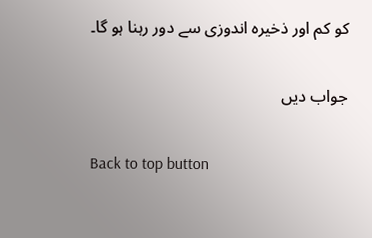کو کم اور ذخیرہ اندوزی سے دور رہنا ہو گا۔

جواب دیں

Back to top button